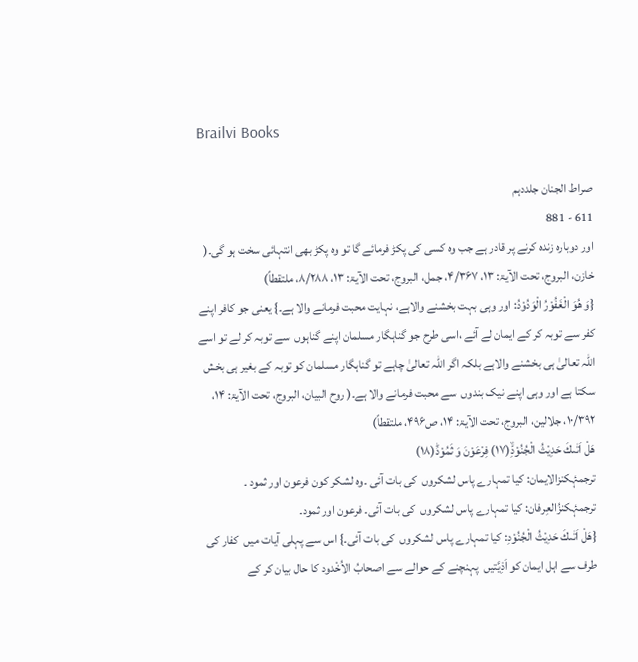Brailvi Books

صراط الجنان جلددہم
611 - 881
اور دوبارہ زندہ کرنے پر قادر ہے جب وہ کسی کی پکڑ فرمائے گا تو وہ پکڑ بھی انتہائی سخت ہو گی۔( خازن، البروج، تحت الآیۃ: ۱۳، ۴/۳۶۷، جمل، البروج، تحت الآیۃ: ۱۳، ۸/۲۸۸، ملتقطاً)
{وَ هُوَ الْغَفُوْرُ الْوَدُوْدُ: اور وہی بہت بخشنے والاہے، نہایت محبت فرمانے والا ہے۔} یعنی جو کافر اپنے کفر سے توبہ کر کے ایمان لے آئے ،اسی طرح جو گناہگار مسلمان اپنے گناہوں  سے توبہ کر لے تو اسے اللّٰہ تعالیٰ ہی بخشنے والاہے بلکہ اگر اللّٰہ تعالیٰ چاہے تو گناہگار مسلمان کو توبہ کے بغیر ہی بخش سکتا ہے اور وہی اپنے نیک بندوں  سے محبت فرمانے والا ہے۔( روح البیان، البروج، تحت الآیۃ: ۱۴، ۱۰/۳۹۲، جلالین، البروج، تحت الآیۃ: ۱۴، ص۴۹۶، ملتقطاً)
هَلْ اَتٰىكَ حَدِیْثُ الْجُنُوْدِۙ(۱۷) فِرْعَوْنَ وَ ثَمُوْدَؕ(۱۸)
ترجمۂکنزالایمان: کیا تمہارے پاس لشکروں  کی بات آئی ۔وہ لشکر کون فرعون اور ثمود ۔
ترجمۂکنزُالعِرفان: کیا تمہارے پاس لشکروں  کی بات آئی۔ فرعون اور ثمود۔
{هَلْ اَتٰىكَ حَدِیْثُ الْجُنُوْدِ: کیا تمہارے پاس لشکروں  کی بات آئی۔} اس سے پہلی آیات میں  کفار کی طرف سے اہل ایمان کو اَذِیَّتیں  پہنچنے کے حوالے سے اصحابُ الاُخْدود کا حال بیان کر کے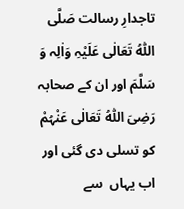تاجدارِ رسالت صَلَّی اللّٰہُ تَعَالٰی عَلَیْہِ وَاٰلِہ وَ سَلَّمَ اور ان کے صحابہ رَضِیَ اللّٰہُ تَعَالٰی عَنْہُمْ کو تسلی دی گئی اور اب یہاں  سے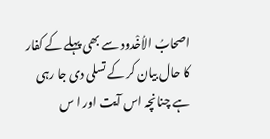اصحابُ الاُخْدود سے بھی پہلے کے کفار کا حال بیان کر کے تسلی دی جا رہی ہے چنانچہ اس آیت اور ا س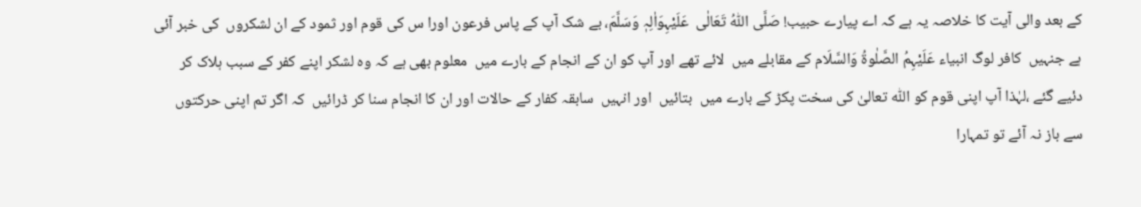کے بعد والی آیت کا خلاصہ یہ ہے کہ اے پیارے حبیب! صَلَّی اللّٰہُ تَعَالٰی  عَلَیْہِوَاٰلِہٖ وَسَلَّمَ، بے شک آپ کے پاس فرعون اورا س کی قوم اور ثمود کے ان لشکروں  کی خبر آئی ہے جنہیں  کافر لوگ انبیاء عَلَیْہِمُ الصَّلٰوۃُ وَالسَّلَام کے مقابلے میں  لائے تھے اور آپ کو ان کے انجام کے بارے میں  معلوم بھی ہے کہ وہ لشکر اپنے کفر کے سبب ہلاک کر دئیے گئے ،لہٰذا آپ اپنی قوم کو اللّٰہ تعالیٰ کی سخت پکڑ کے بارے میں  بتائیں  اور انہیں  سابقہ کفار کے حالات اور ان کا انجام سنا کر ڈرائیں  کہ اگر تم اپنی حرکتوں  سے باز نہ آئے تو تمہارا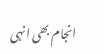انجام بھی انہی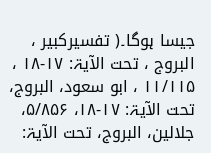جیسا ہوگا۔( تفسیرکبیر ، البروج ، تحت الآیۃ: ۱۷-۱۸ ، ۱۱/۱۱۵ ، ابو سعود، البروج، تحت الآیۃ: ۱۷-۱۸، ۵/۸۵۶، جلالین، البروج، تحت الآیۃ: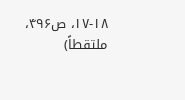۱۷-۱۸، ص۴۹۶، ملتقطاً)